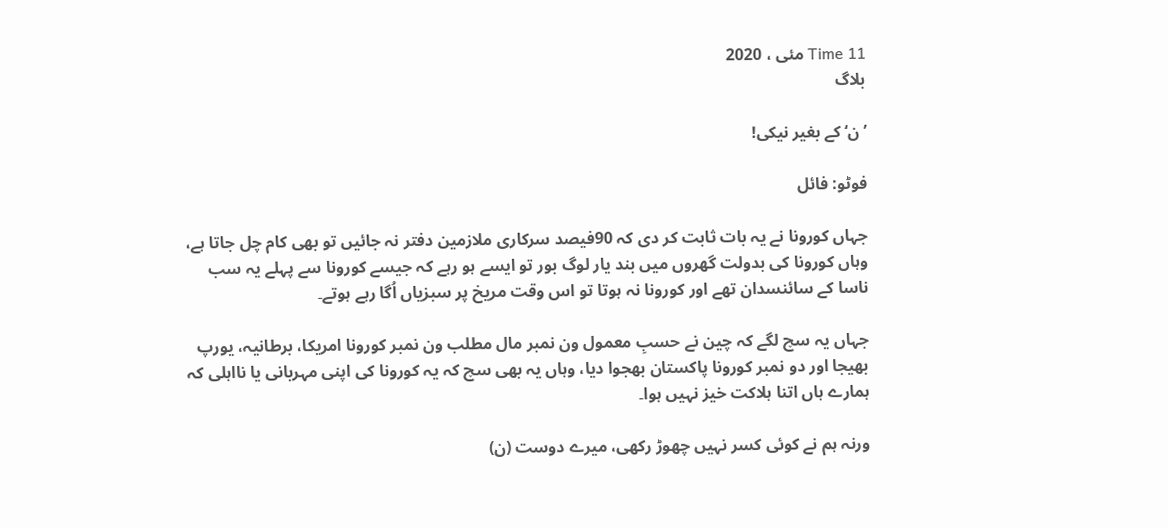Time 11 مئی ، 2020
بلاگ

’ن‘ کے بغیر نیکی!

فوٹو: فائل

جہاں کورونا نے یہ بات ثابت کر دی کہ 90فیصد سرکاری ملازمین دفتر نہ جائیں تو بھی کام چل جاتا ہے، وہاں کورونا کی بدولت گھروں میں بند یار لوگ بور تو ایسے ہو رہے کہ جیسے کورونا سے پہلے یہ سب ناسا کے سائنسدان تھے اور کورونا نہ ہوتا تو اس وقت مریخ پر سبزیاں اُگا رہے ہوتے۔

جہاں یہ سچ لگے کہ چین نے حسبِ معمول ون نمبر مال مطلب ون نمبر کورونا امریکا، برطانیہ، یورپ بھیجا اور دو نمبر کورونا پاکستان بھجوا دیا، وہاں یہ بھی سچ کہ یہ کورونا کی اپنی مہربانی یا نااہلی کہ ہمارے ہاں اتنا ہلاکت خیز نہیں ہوا۔

ورنہ ہم نے کوئی کسر نہیں چھوڑ رکھی، میرے دوست (ن)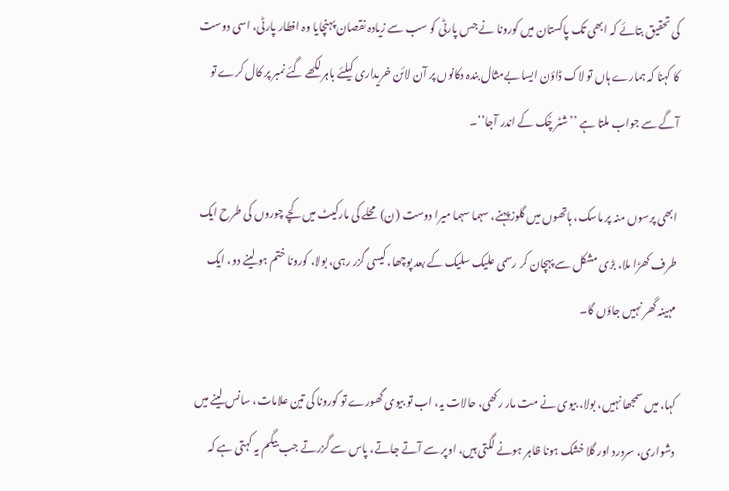کی تحقیق بتائے کہ ابھی تک پاکستان میں کورونا نے جس پارٹی کو سب سے زیادہ نقصان پہنچایا وہ افطار پارٹی، اسی دوست کا کہنا کہ ہمارے ہاں تو لاک ڈاؤن ایسا بےمثال بندہ دکانوں پر آن لائن خریداری کیلئے باہر لکھے گئے نمبر پر کال کرے تو آگے سے جواب ملتا ہے ’’شٹر چُک کے اندر آجا‘‘۔

ابھی پرسوں منہ پر ماسک، ہاتھوں میں گلوز پہنے، سہما سہما میرا دوست (ن) محلے کی مارکیٹ میں کچے چوروں کی طرح ایک طرف کھڑا ملا، بڑی مشکل سے پہچان کر رسمی علیک سلیک کے بعد پوچھا، کیسی گزر رہی، بولا، کورونا ختم ہو لینے دو، ایک مہینہ گھر نہیں جاؤں گا۔

کہا، میں سمجھا نہیں، بولا، بیوی نے مت مار رکھی، حالات یہ، اب تو بیوی گھورے تو کورونا کی تین علامات، سانس لینے میں دشواری، سردرد اور گلا خشک ہونا ظاہر ہونے لگتی ہیں، اوپر سے آتے جاتے، پاس سے گزرتے جب بیگم یہ کہتی ہے کہ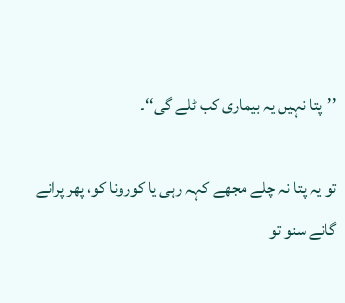’’پتا نہیں یہ بیماری کب ٹلے گی‘‘۔

تو یہ پتا نہ چلے مجھے کہہ رہی یا کورونا کو، پھر پرانے گانے سنو تو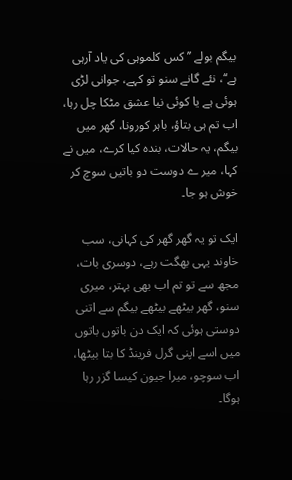بیگم بولے ’’کس کلموہی کی یاد آرہی ہے‘‘، نئے گانے سنو تو کہے، جوانی لڑی ہوئی ہے یا کوئی نیا عشق مٹکا چل رہا، اب تم ہی بتاؤ، باہر کورونا، گھر میں بیگم، یہ حالات، بندہ کیا کرے، میں نے کہا، میر ے دوست دو باتیں سوچ کر خوش ہو جا۔

ایک تو یہ گھر گھر کی کہانی، سب خاوند یہی بھگت رہے، دوسری بات، مجھ سے تو تم اب بھی بہتر، میری سنو، گھر بیٹھے بیٹھے بیگم سے اتنی دوستی ہوئی کہ ایک دن باتوں باتوں میں اسے اپنی گرل فرینڈ کا بتا بیٹھا، اب سوچو، میرا جیون کیسا گزر رہا ہوگا۔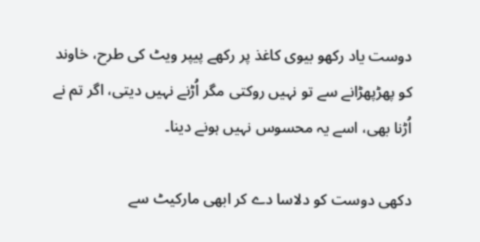دوست یاد رکھو بیوی کاغذ پر رکھے پیپر ویٹ کی طرح، خاوند کو پھڑپھڑانے سے تو نہیں روکتی مگر اُڑنے نہیں دیتی، اگر تم نے اُڑنا بھی، اسے یہ محسوس نہیں ہونے دینا۔

دکھی دوست کو دلاسا دے کر ابھی مارکیٹ سے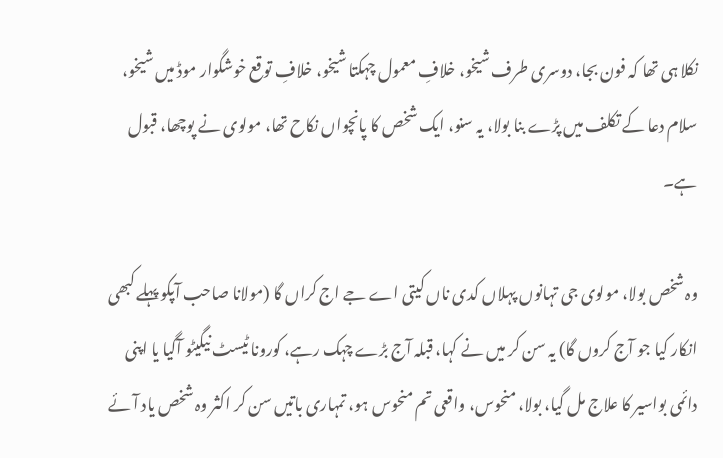نکلا ہی تھا کہ فون بجا، دوسری طرف شیخو، خلافِ معمول چہکتا شیخو، خلافِ توقع خوشگوار موڈ میں شیخو، سلام دعا کے تکلف میں پڑے بنا بولا، یہ سنو، ایک شخص کا پانچواں نکاح تھا، مولوی نے پوچھا، قبول ہے۔

وہ شخص بولا، مولوی جی تہانوں پہلاں کدی ناں کیتی اے جے اج کراں گا (مولانا صاحب آپکو پہلے کبھی انکار کیا جو آج کروں گا) یہ سن کر میں نے کہا، قبلہ آج بڑے چہک رہے، کورونا ٹیسٹ نیگیٹو آگیا یا اپنی دائمی بواسیر کا علاج مل گیا، بولا، منحوس، واقعی تم منحوس ہو، تمہاری باتیں سن کر اکثر وہ شخص یاد آئے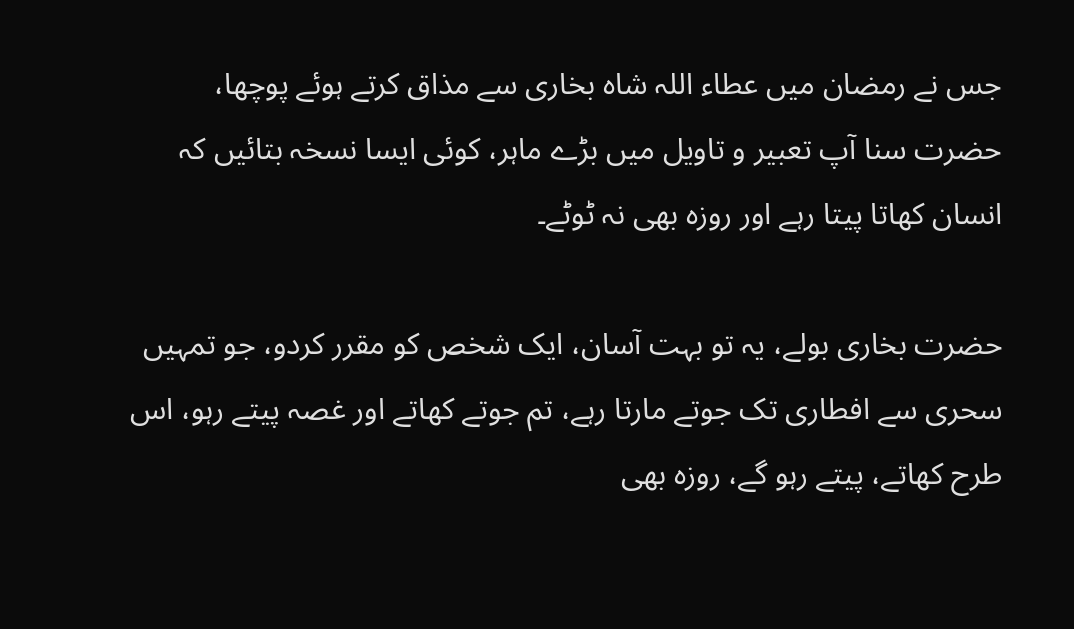جس نے رمضان میں عطاء اللہ شاہ بخاری سے مذاق کرتے ہوئے پوچھا، حضرت سنا آپ تعبیر و تاویل میں بڑے ماہر، کوئی ایسا نسخہ بتائیں کہ انسان کھاتا پیتا رہے اور روزہ بھی نہ ٹوٹے۔

حضرت بخاری بولے، یہ تو بہت آسان، ایک شخص کو مقرر کردو، جو تمہیں سحری سے افطاری تک جوتے مارتا رہے، تم جوتے کھاتے اور غصہ پیتے رہو، اس طرح کھاتے، پیتے رہو گے، روزہ بھی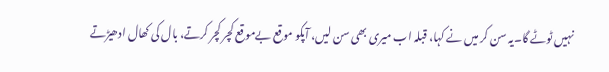نہیں ٹوٹے گا۔یہ سن کر میں نے کہا، قبلہ اب میری بھی سن لیں، آپکو موقع بےموقع کچر کچر کرتے، بال کی کھال ادھیڑتے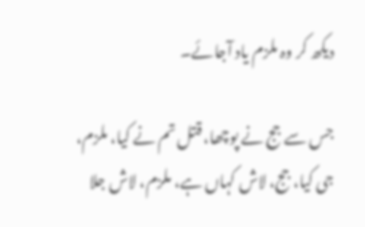دیکھ کر وہ ملزم یاد آجائے۔

جس سے جج نے پوچھا، قتل تم نے کیا، ملزم، جی کیا، جج، لاش کہاں ہے، ملزم، لاش جلا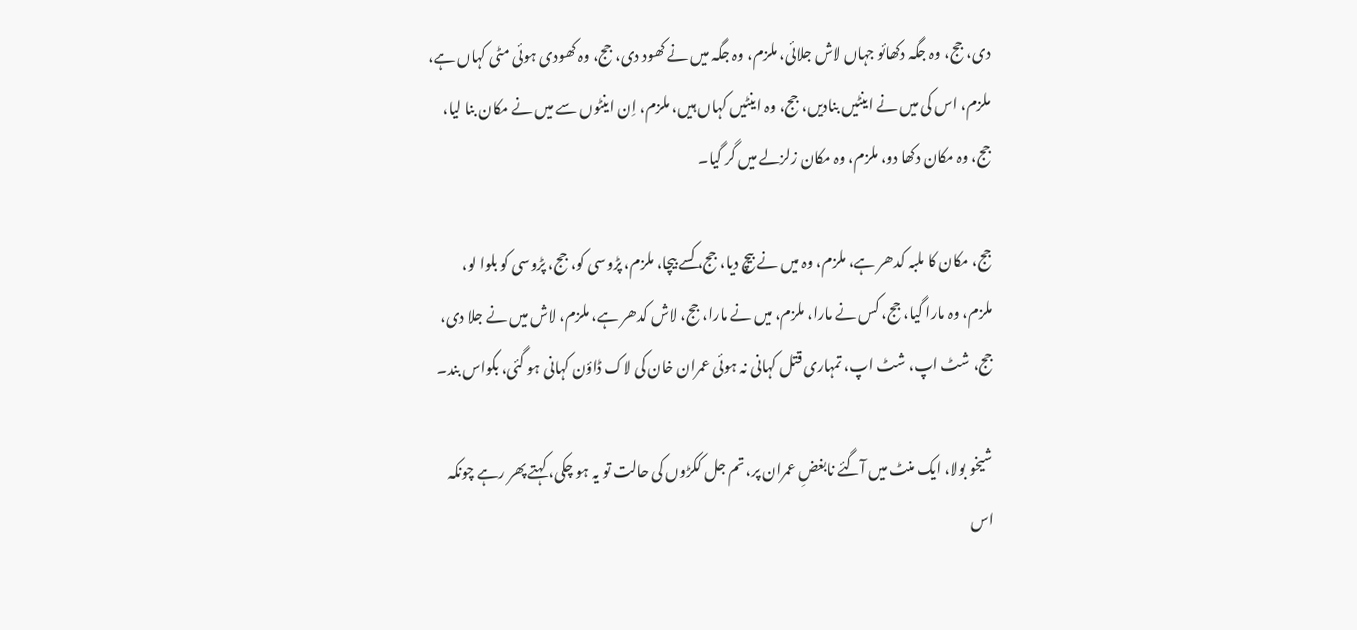دی، جج، وہ جگہ دکھائو جہاں لاش جلائی، ملزم، وہ جگہ میں نے کھود دی، جج، وہ کھودی ہوئی مٹی کہاں ہے، ملزم، اس کی میں نے اینٹیں بنادیں، جج، وہ اینٹیں کہاں ہیں، ملزم، اِن اینٹوں سے میں نے مکان بنا لیا، جج، وہ مکان دکھا دو، ملزم، وہ مکان زلزلے میں گر گیا۔

جج، مکان کا ملبہ کدھر ہے، ملزم، وہ میں نے بیچ دیا، جج، کسے بیچا، ملزم، پڑوسی کو، جج، پڑوسی کو بلوا لو، ملزم، وہ مارا گیا، جج، کس نے مارا، ملزم، میں نے مارا، جج، لاش کدھر ہے، ملزم، لاش میں نے جلا دی، جج، شٹ اپ، شٹ اپ، تمہاری قتل کہانی نہ ہوئی عمران خان کی لاک ڈاؤن کہانی ہو گئی، بکواس بند۔

شیخو بولا، ایک منٹ میں آگئے نابغضِ عمران پر، تم جل ککڑوں کی حالت تو یہ ہو چکی، کہتے پھر رہے چونکہ اس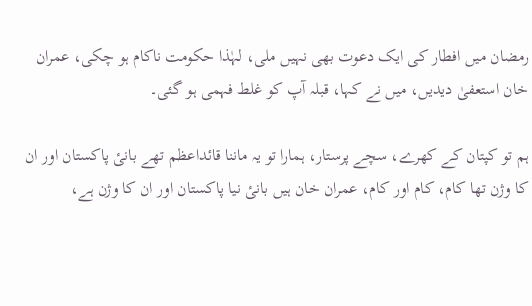رمضان میں افطار کی ایک دعوت بھی نہیں ملی، لہٰذا حکومت ناکام ہو چکی، عمران خان استعفیٰ دیدیں، میں نے کہا، قبلہ آپ کو غلط فہمی ہو گئی۔

ہم تو کپتان کے کھرے، سچے پرستار، ہمارا تو یہ ماننا قائداعظم تھے بانیٔ پاکستان اور ان کا وژن تھا کام، کام اور کام، عمران خان ہیں بانیٔ نیا پاکستان اور ان کا وژن ہے،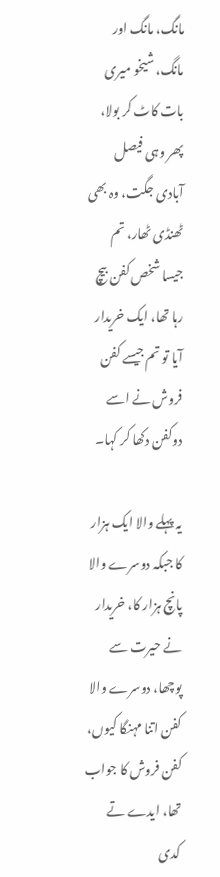مانگ، مانگ اور مانگ، شیخو میری بات کاٹ کر بولا، پھر وہی فیصل آبادی جگت، وہ بھی ٹھنڈی ٹھار، تم جیسا شخص کفن بیچ رہا تھا، ایک خریدار آیا تو تم جیسے کفن فروش نے اسے دوکفن دکھا کر کہا۔

یہ پہلے والا ایک ہزار کا جبکہ دوسرے والا پانچ ہزار کا، خریدار نے حیرت سے پوچھا، دوسرے والا کفن اتنا مہنگا کیوں، کفن فروش کا جواب تھا، ایدے تے کدی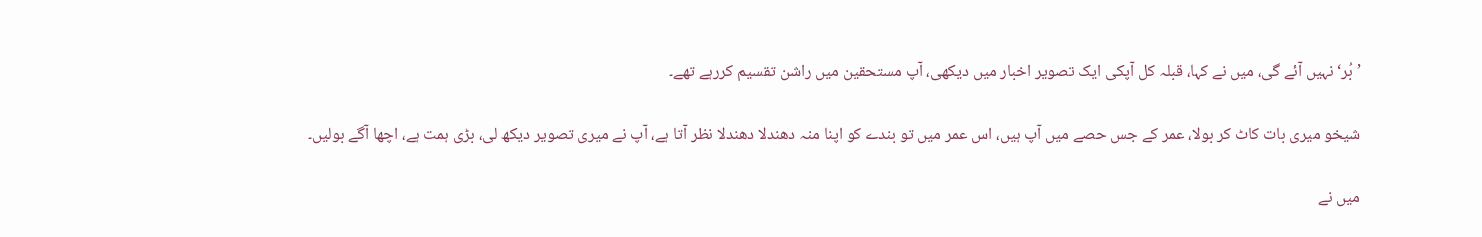’بُر‘ نہیں آئے گی، میں نے کہا، قبلہ کل آپکی ایک تصویر اخبار میں دیکھی، آپ مستحقین میں راشن تقسیم کررہے تھے۔

شیخو میری بات کاٹ کر بولا، عمر کے جس حصے میں آپ ہیں، اس عمر میں تو بندے کو اپنا منہ دھندلا دھندلا نظر آتا ہے، آپ نے میری تصویر دیکھ لی، بڑی ہمت ہے، اچھا آگے بولیں۔

میں نے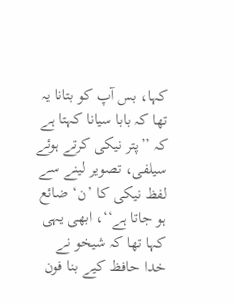کہا، بس آپ کو بتانا یہ تھا کہ بابا سیانا کہتا ہے کہ ’’پتر نیکی کرتے ہوئے سیلفی، تصویر لینے سے لفظ نیکی کا ’ن‘ ضائع ہو جاتا ہے‘‘، ابھی یہی کہا تھا کہ شیخو نے خدا حافظ کیے بنا فون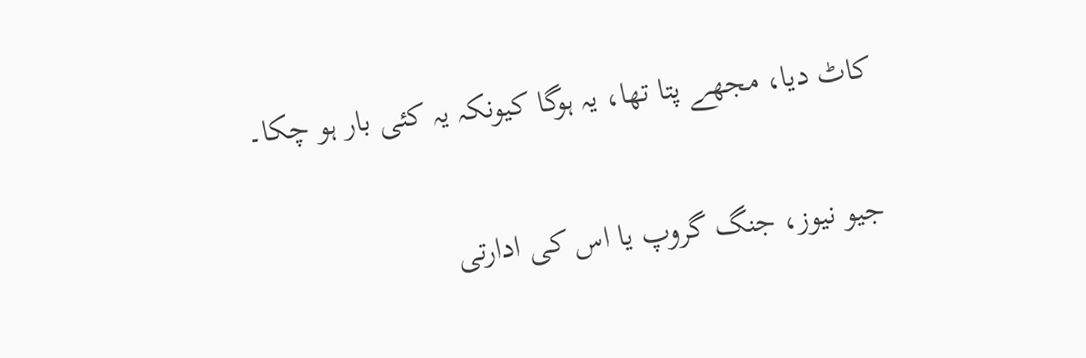کاٹ دیا، مجھے پتا تھا، یہ ہوگا کیونکہ یہ کئی بار ہو چکا۔


جیو نیوز، جنگ گروپ یا اس کی ادارتی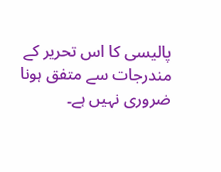پالیسی کا اس تحریر کے مندرجات سے متفق ہونا ضروری نہیں ہے۔